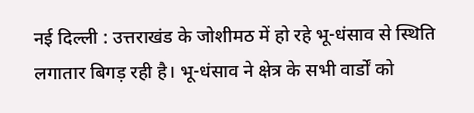नई दिल्ली : उत्तराखंड के जोशीमठ में हो रहे भू-धंसाव से स्थिति लगातार बिगड़ रही है। भू-धंसाव ने क्षेत्र के सभी वार्डों को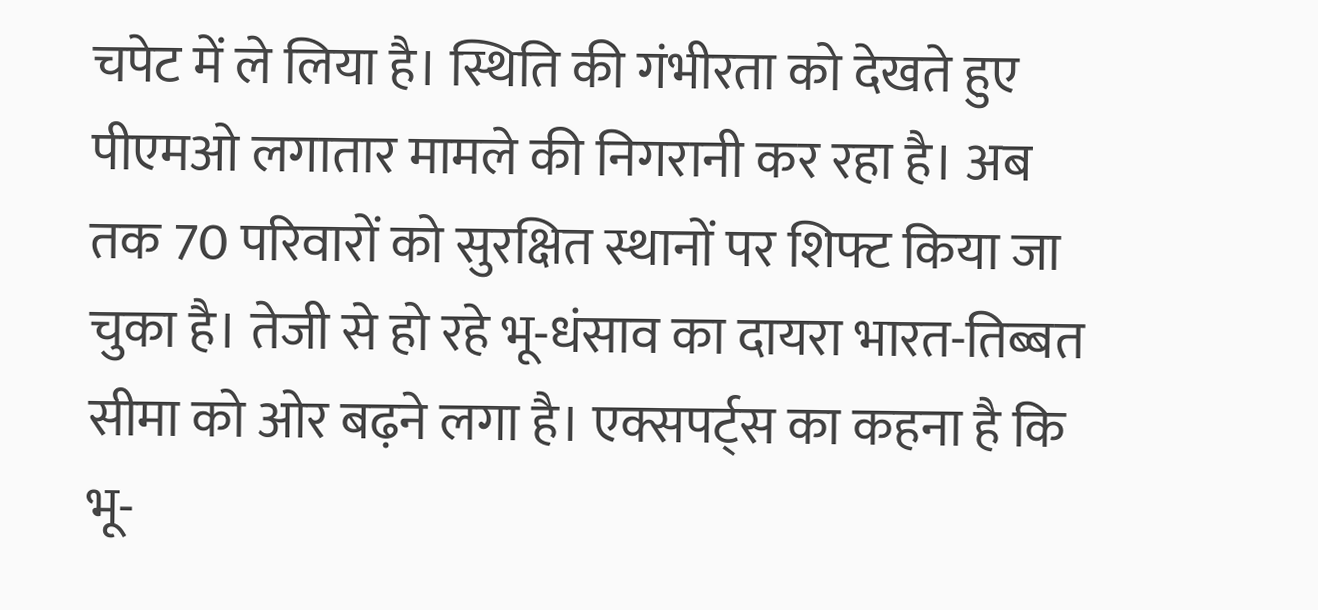चपेट में ले लिया है। स्थिति की गंभीरता को देखते हुए पीएमओ लगातार मामले की निगरानी कर रहा है। अब तक 70 परिवारों को सुरक्षित स्थानों पर शिफ्ट किया जा चुका है। तेजी से हो रहे भू-धंसाव का दायरा भारत-तिब्बत सीमा को ओर बढ़ने लगा है। एक्सपर्ट्स का कहना है कि भू-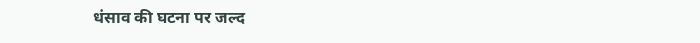धंसाव की घटना पर जल्द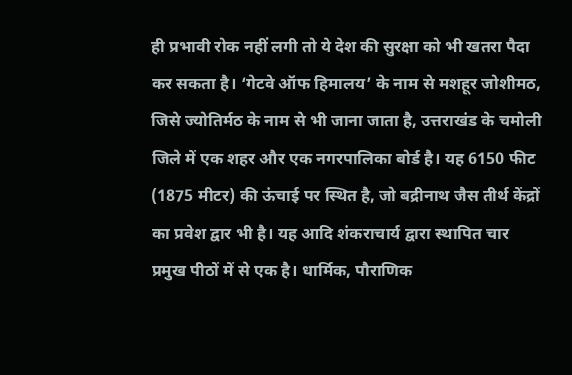ही प्रभावी रोक नहीं लगी तो ये देश की सुरक्षा को भी खतरा पैदा कर सकता है। ‘गेटवे ऑफ हिमालय’ के नाम से मशहूर जोशीमठ, जिसे ज्योतिर्मठ के नाम से भी जाना जाता है, उत्तराखंड के चमोली जिले में एक शहर और एक नगरपालिका बोर्ड है। यह 6150 फीट (1875 मीटर) की ऊंचाई पर स्थित है, जो बद्रीनाथ जैस तीर्थ केंद्रों का प्रवेश द्वार भी है। यह आदि शंकराचार्य द्वारा स्थापित चार प्रमुख पीठों में से एक है। धार्मिक, पौराणिक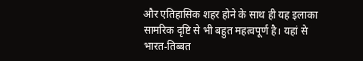और एतिहासिक शहर होने के साथ ही यह इलाका सामरिक दृष्टि से भी बहुत महत्वपूर्ण है। यहां से भारत-तिब्बत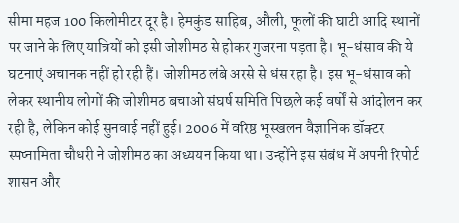सीमा महज 100 किलोमीटर दूर है। हेमकुंड साहिब, औली, फूलों की घाटी आदि स्थानों पर जाने के लिए यात्रियों को इसी जोशीमठ से होकर गुजरना पड़ता है। भू-धंसाव की ये घटनाएं अचानक नहीं हो रही हैं। जोशीमठ लंबे अरसे से धंस रहा है। इस भू-धंसाव को लेकर स्थानीय लोगों की जोशीमठ बचाओ संघर्ष समिति पिछले कई वर्षों से आंदोलन कर रही है, लेकिन कोई सुनवाई नहीं हुई। 2006 में वरिष्ठ भूस्खलन वैज्ञानिक डॉक्टर स्पप्नामिता चौधरी ने जोशीमठ का अध्ययन किया था। उन्होंने इस संबंध में अपनी रिपोर्ट शासन और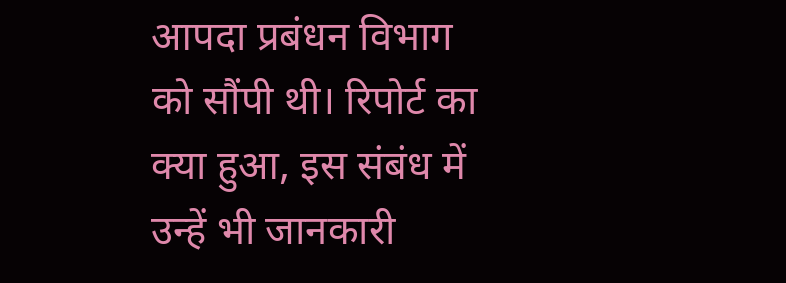आपदा प्रबंधन विभाग को सौंपी थी। रिपोर्ट का क्या हुआ, इस संबंध में उन्हें भी जानकारी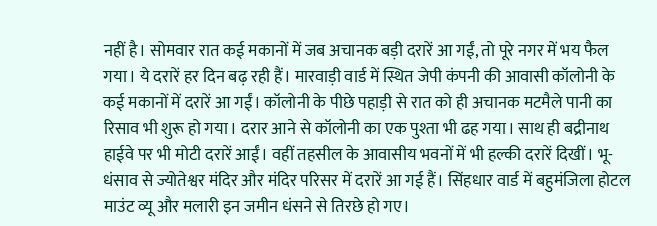नहीं है। सोमवार रात कई मकानों में जब अचानक बड़ी दरारें आ गईं, तो पूरे नगर में भय फैल गया। ये दरारें हर दिन बढ़ रही हैं। मारवाड़ी वार्ड में स्थित जेपी कंपनी की आवासी कॉलोनी के कई मकानों में दरारें आ गईं। कॉलोनी के पीछे पहाड़ी से रात को ही अचानक मटमैले पानी का रिसाव भी शुरू हो गया। दरार आने से कॉलोनी का एक पुश्ता भी ढह गया। साथ ही बद्रीनाथ हाईवे पर भी मोटी दरारें आईं। वहीं तहसील के आवासीय भवनों में भी हल्की दरारें दिखीं। भू-धंसाव से ज्योतेश्वर मंदिर और मंदिर परिसर में दरारें आ गई हैं। सिंहधार वार्ड में बहुमंजिला होटल माउंट व्यू और मलारी इन जमीन धंसने से तिरछे हो गए।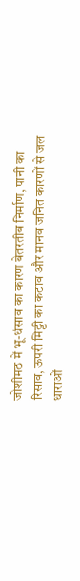जोशीमठ में भू-धंसाव का कारण बेतरतीब निर्माण, पानी का रिसाव, ऊपरी मिट्टी का कटाव और मानव जनित कारणों से जल धाराओं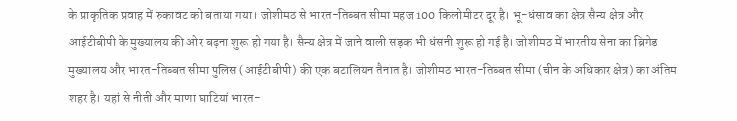के प्राकृतिक प्रवाह में रुकावट को बताया गया। जोशीमठ से भारत-तिब्बत सीमा महज 100 किलोमीटर दूर है। भू-धंसाव का क्षेत्र सैन्य क्षेत्र और आईटीबीपी के मुख्यालय की ओर बढ़ना शुरू हो गया है। सैन्य क्षेत्र में जाने वाली सड़क भी धंसनी शुरू हो गई है। जोशीमठ में भारतीय सेना का ब्रिगेड मुख्यालय और भारत-तिब्बत सीमा पुलिस (आईटीबीपी) की एक बटालियन तैनात है। जोशीमठ भारत-तिब्बत सीमा (चीन के अधिकार क्षेत्र) का अंतिम शहर है। यहां से नीती और माणा घाटियां भारत-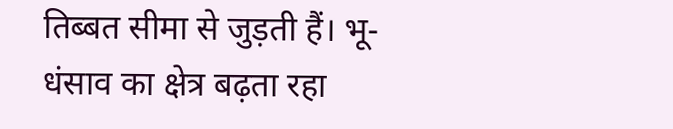तिब्बत सीमा से जुड़ती हैं। भू-धंसाव का क्षेत्र बढ़ता रहा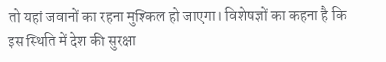तो यहां जवानों का रहना मुश्किल हो जाएगा। विशेषज्ञों का कहना है कि इस स्थिति में देश की सुरक्षा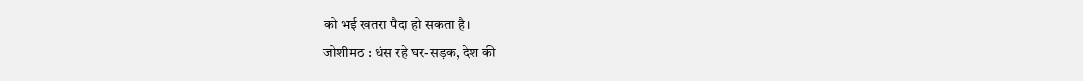को भई खतरा पैदा हो सकता है।
जोशीमठ : धंस रहे घर-सड़क, देश की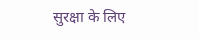सुरक्षा के लिए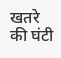खतरे की घंटी